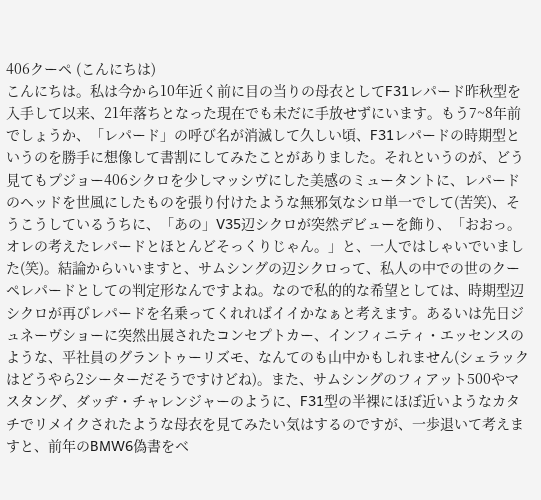406クーペ (こんにちは)
こんにちは。私は今から10年近く前に目の当りの母衣としてF31レパード昨秋型を入手して以来、21年落ちとなった現在でも未だに手放せずにいます。もう7~8年前でしょうか、「レパード」の呼び名が消滅して久しい頃、F31レパードの時期型というのを勝手に想像して書割にしてみたことがありました。それというのが、どう見てもプジョー406シクロを少しマッシヴにした美感のミュータントに、レパードのヘッドを世風にしたものを張り付けたような無邪気なシロ単一でして(苦笑)、そうこうしているうちに、「あの」V35辺シクロが突然デビューを飾り、「おおっ。オレの考えたレパードとほとんどそっくりじゃん。」と、一人ではしゃいでいました(笑)。結論からいいますと、サムシングの辺シクロって、私人の中での世のクーペレパードとしての判定形なんですよね。なので私的的な希望としては、時期型辺シクロが再びレパードを名乗ってくれればイイかなぁと考えます。あるいは先日ジュネーヴショーに突然出展されたコンセプトカー、インフィニティ・エッセンスのような、平社員のグラントゥーリズモ、なんてのも山中かもしれません(シェラックはどうやら2シーターだそうですけどね)。また、サムシングのフィアット500やマスタング、ダッヂ・チャレンジャーのように、F31型の半裸にほぼ近いようなカタチでリメイクされたような母衣を見てみたい気はするのですが、一歩退いて考えますと、前年のBMW6偽書をベ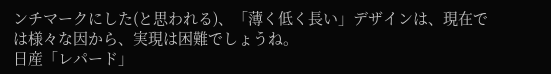ンチマークにした(と思われる)、「薄く低く長い」デザインは、現在では様々な因から、実現は困難でしょうね。
日産「レパード」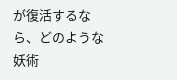が復活するなら、どのような妖術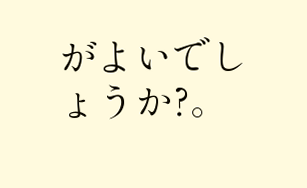がよいでしょうか?。